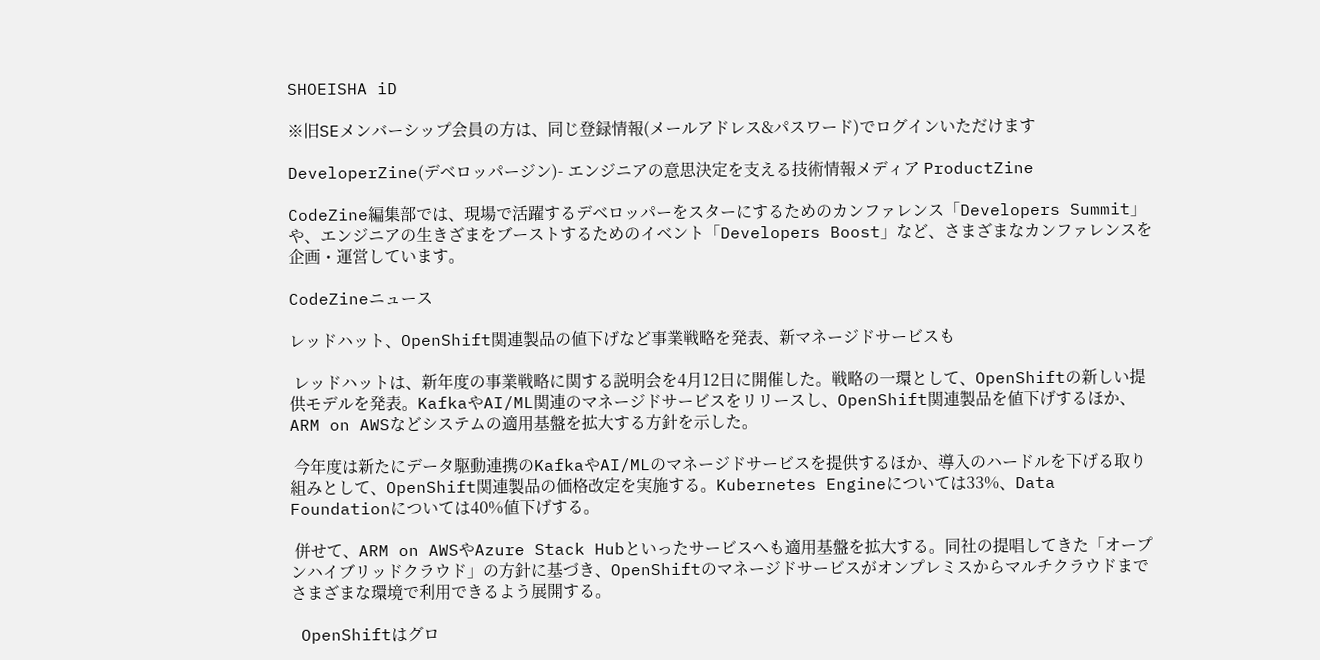SHOEISHA iD

※旧SEメンバーシップ会員の方は、同じ登録情報(メールアドレス&パスワード)でログインいただけます

DeveloperZine(デベロッパージン)- エンジニアの意思決定を支える技術情報メディア ProductZine

CodeZine編集部では、現場で活躍するデベロッパーをスターにするためのカンファレンス「Developers Summit」や、エンジニアの生きざまをブーストするためのイベント「Developers Boost」など、さまざまなカンファレンスを企画・運営しています。

CodeZineニュース

レッドハット、OpenShift関連製品の値下げなど事業戦略を発表、新マネージドサービスも

 レッドハットは、新年度の事業戦略に関する説明会を4月12日に開催した。戦略の一環として、OpenShiftの新しい提供モデルを発表。KafkaやAI/ML関連のマネージドサービスをリリースし、OpenShift関連製品を値下げするほか、ARM on AWSなどシステムの適用基盤を拡大する方針を示した。

 今年度は新たにデータ駆動連携のKafkaやAI/MLのマネージドサービスを提供するほか、導入のハードルを下げる取り組みとして、OpenShift関連製品の価格改定を実施する。Kubernetes Engineについては33%、Data Foundationについては40%値下げする。

 併せて、ARM on AWSやAzure Stack Hubといったサービスへも適用基盤を拡大する。同社の提唱してきた「オープンハイブリッドクラウド」の方針に基づき、OpenShiftのマネージドサービスがオンプレミスからマルチクラウドまでさまざまな環境で利用できるよう展開する。

 OpenShiftはグロ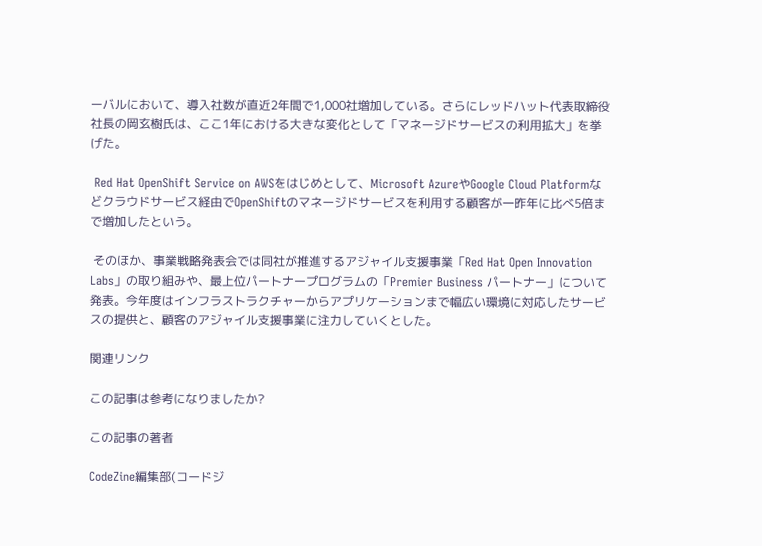ーバルにおいて、導入社数が直近2年間で1,000社増加している。さらにレッドハット代表取締役社長の岡玄樹氏は、ここ1年における大きな変化として「マネージドサービスの利用拡大」を挙げた。

 Red Hat OpenShift Service on AWSをはじめとして、Microsoft AzureやGoogle Cloud Platformなどクラウドサービス経由でOpenShiftのマネージドサービスを利用する顧客が一昨年に比べ5倍まで増加したという。

 そのほか、事業戦略発表会では同社が推進するアジャイル支援事業「Red Hat Open Innovation Labs」の取り組みや、最上位パートナープログラムの「Premier Business パートナー」について発表。今年度はインフラストラクチャーからアプリケーションまで幅広い環境に対応したサービスの提供と、顧客のアジャイル支援事業に注力していくとした。

関連リンク

この記事は参考になりましたか?

この記事の著者

CodeZine編集部(コードジ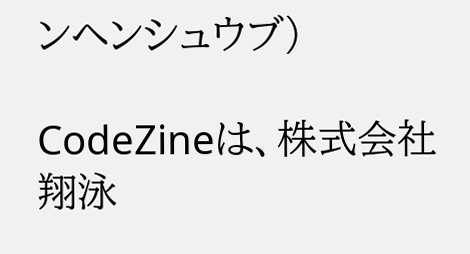ンヘンシュウブ)

CodeZineは、株式会社翔泳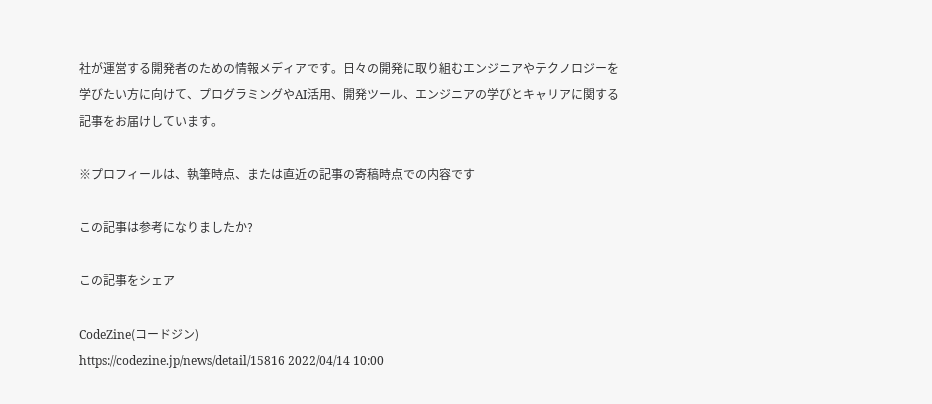社が運営する開発者のための情報メディアです。日々の開発に取り組むエンジニアやテクノロジーを学びたい方に向けて、プログラミングやAI活用、開発ツール、エンジニアの学びとキャリアに関する記事をお届けしています。

※プロフィールは、執筆時点、または直近の記事の寄稿時点での内容です

この記事は参考になりましたか?

この記事をシェア

CodeZine(コードジン)
https://codezine.jp/news/detail/15816 2022/04/14 10:00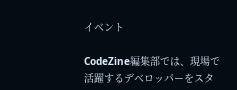イベント

CodeZine編集部では、現場で活躍するデベロッパーをスタ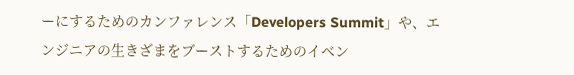ーにするためのカンファレンス「Developers Summit」や、エンジニアの生きざまをブーストするためのイベン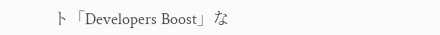ト「Developers Boost」な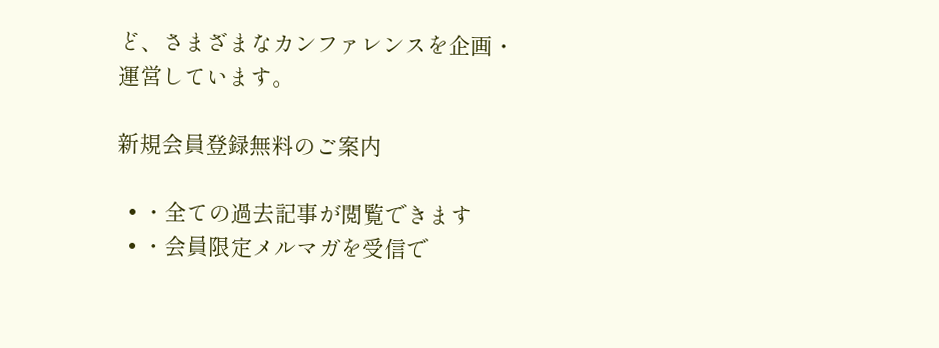ど、さまざまなカンファレンスを企画・運営しています。

新規会員登録無料のご案内

  • ・全ての過去記事が閲覧できます
  • ・会員限定メルマガを受信で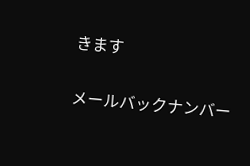きます

メールバックナンバー